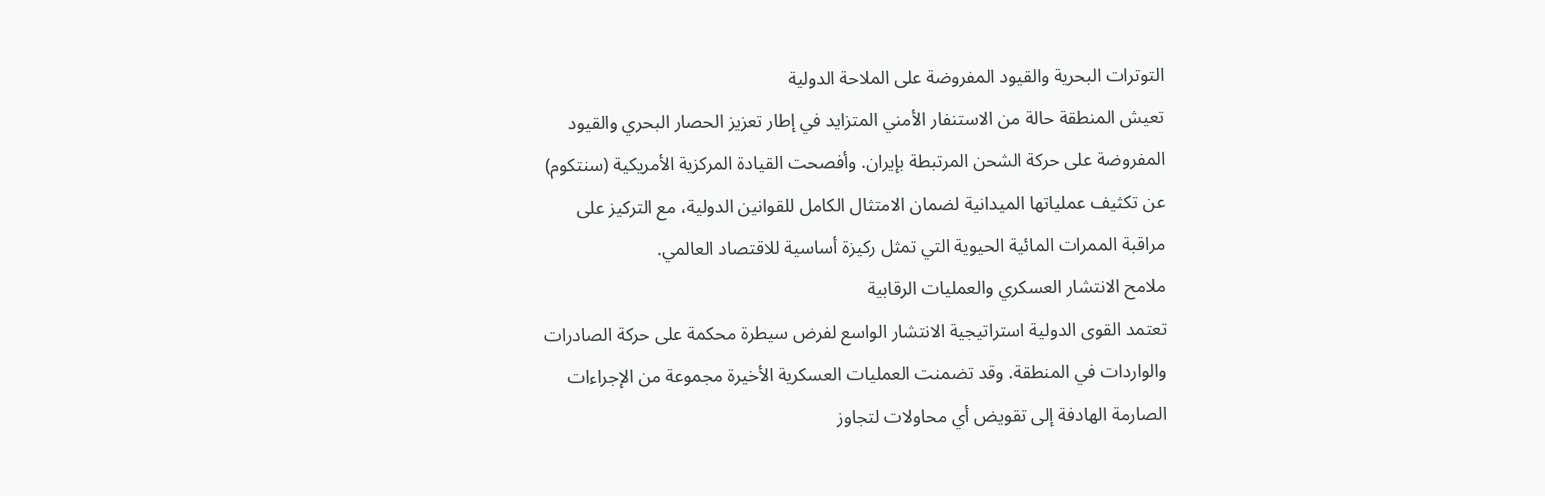التوترات البحرية والقيود المفروضة على الملاحة الدولية
تعيش المنطقة حالة من الاستنفار الأمني المتزايد في إطار تعزيز الحصار البحري والقيود المفروضة على حركة الشحن المرتبطة بإيران. وأفصحت القيادة المركزية الأمريكية (سنتكوم) عن تكثيف عملياتها الميدانية لضمان الامتثال الكامل للقوانين الدولية، مع التركيز على مراقبة الممرات المائية الحيوية التي تمثل ركيزة أساسية للاقتصاد العالمي.
ملامح الانتشار العسكري والعمليات الرقابية
تعتمد القوى الدولية استراتيجية الانتشار الواسع لفرض سيطرة محكمة على حركة الصادرات والواردات في المنطقة. وقد تضمنت العمليات العسكرية الأخيرة مجموعة من الإجراءات الصارمة الهادفة إلى تقويض أي محاولات لتجاوز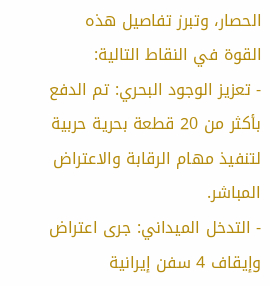الحصار، وتبرز تفاصيل هذه القوة في النقاط التالية:
- تعزيز الوجود البحري: تم الدفع بأكثر من 20 قطعة بحرية حربية لتنفيذ مهام الرقابة والاعتراض المباشر.
- التدخل الميداني: جرى اعتراض وإيقاف 4 سفن إيرانية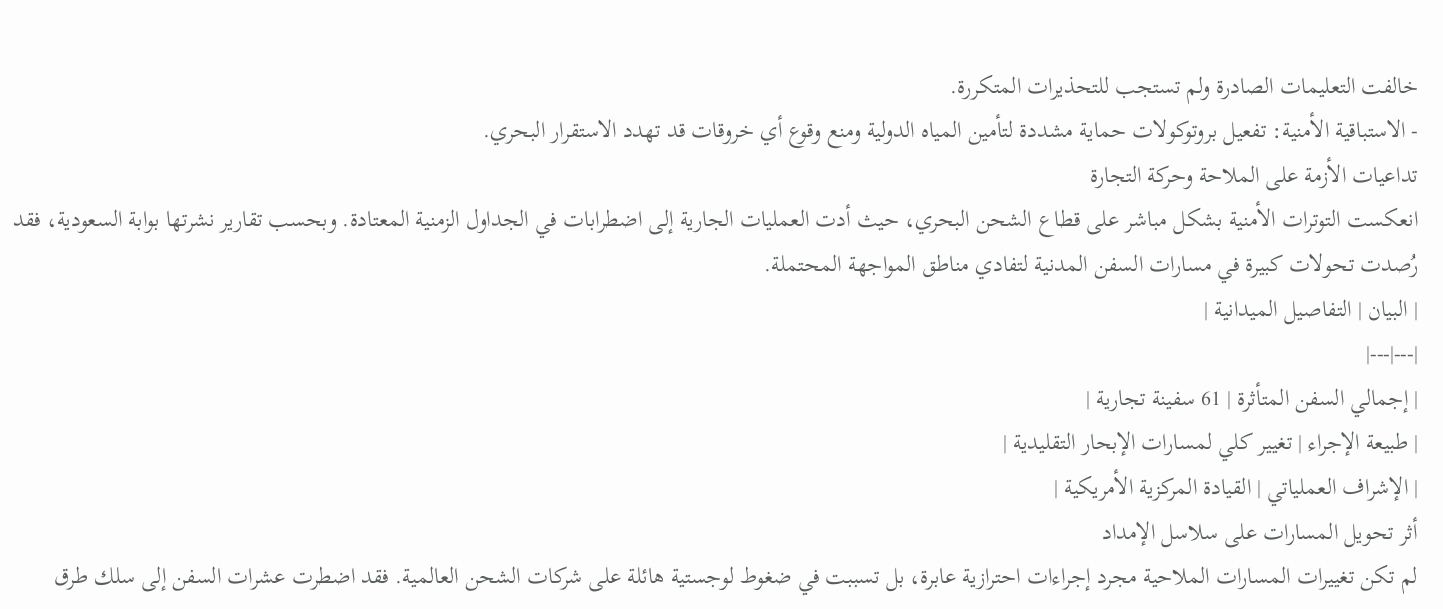خالفت التعليمات الصادرة ولم تستجب للتحذيرات المتكررة.
- الاستباقية الأمنية: تفعيل بروتوكولات حماية مشددة لتأمين المياه الدولية ومنع وقوع أي خروقات قد تهدد الاستقرار البحري.
تداعيات الأزمة على الملاحة وحركة التجارة
انعكست التوترات الأمنية بشكل مباشر على قطاع الشحن البحري، حيث أدت العمليات الجارية إلى اضطرابات في الجداول الزمنية المعتادة. وبحسب تقارير نشرتها بوابة السعودية، فقد رُصدت تحولات كبيرة في مسارات السفن المدنية لتفادي مناطق المواجهة المحتملة.
| البيان | التفاصيل الميدانية |
|---|---|
| إجمالي السفن المتأثرة | 61 سفينة تجارية |
| طبيعة الإجراء | تغيير كلي لمسارات الإبحار التقليدية |
| الإشراف العملياتي | القيادة المركزية الأمريكية |
أثر تحويل المسارات على سلاسل الإمداد
لم تكن تغييرات المسارات الملاحية مجرد إجراءات احترازية عابرة، بل تسببت في ضغوط لوجستية هائلة على شركات الشحن العالمية. فقد اضطرت عشرات السفن إلى سلك طرق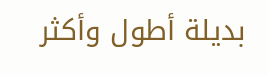بديلة أطول وأكثر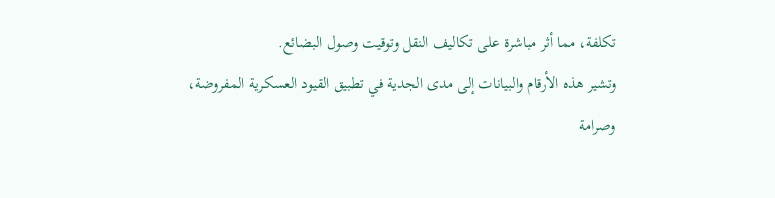تكلفة، مما أثر مباشرة على تكاليف النقل وتوقيت وصول البضائع.
وتشير هذه الأرقام والبيانات إلى مدى الجدية في تطبيق القيود العسكرية المفروضة، وصرامة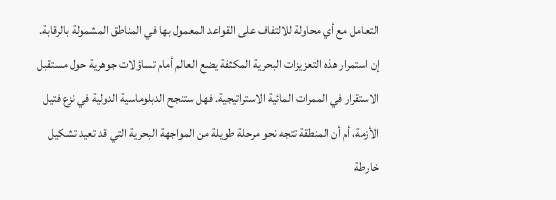التعامل مع أي محاولة للالتفاف على القواعد المعمول بها في المناطق المشمولة بالرقابة.
إن استمرار هذه التعزيزات البحرية المكثفة يضع العالم أمام تساؤلات جوهرية حول مستقبل الاستقرار في الممرات المائية الاستراتيجية. فهل ستنجح الدبلوماسية الدولية في نزع فتيل الأزمة، أم أن المنطقة تتجه نحو مرحلة طويلة من المواجهة البحرية التي قد تعيد تشكيل خارطة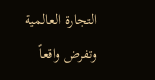التجارة العالمية وتفرض واقعاً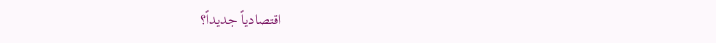اقتصادياً جديداً؟